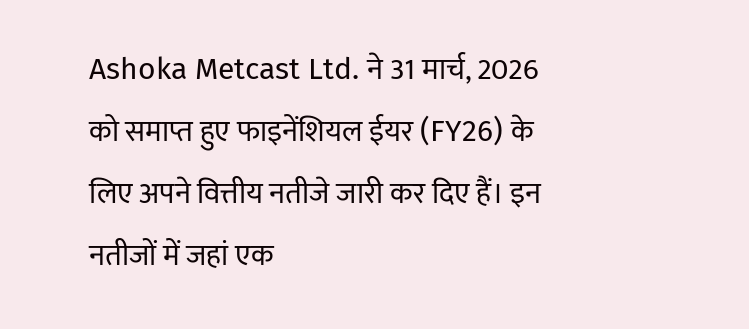Ashoka Metcast Ltd. ने 31 मार्च, 2026 को समाप्त हुए फाइनेंशियल ईयर (FY26) के लिए अपने वित्तीय नतीजे जारी कर दिए हैं। इन नतीजों में जहां एक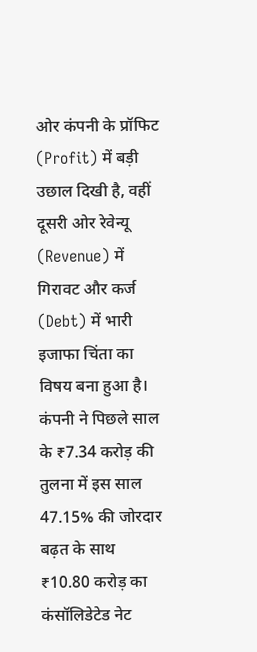ओर कंपनी के प्रॉफिट (Profit) में बड़ी उछाल दिखी है, वहीं दूसरी ओर रेवेन्यू (Revenue) में गिरावट और कर्ज (Debt) में भारी इजाफा चिंता का विषय बना हुआ है।
कंपनी ने पिछले साल के ₹7.34 करोड़ की तुलना में इस साल 47.15% की जोरदार बढ़त के साथ ₹10.80 करोड़ का कंसॉलिडेटेड नेट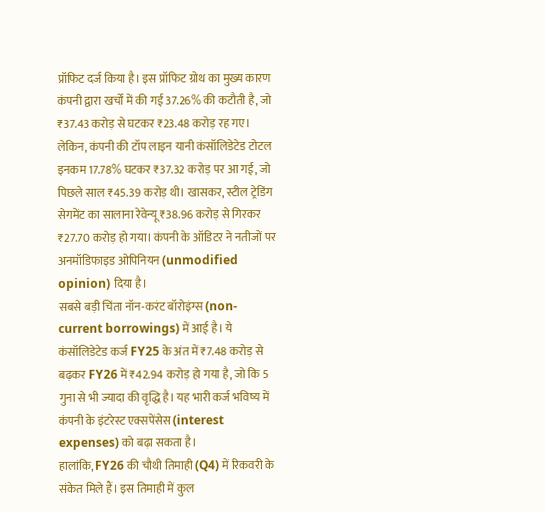प्रॉफिट दर्ज किया है। इस प्रॉफिट ग्रोथ का मुख्य कारण कंपनी द्वारा खर्चों में की गई 37.26% की कटौती है, जो ₹37.43 करोड़ से घटकर ₹23.48 करोड़ रह गए।
लेकिन, कंपनी की टॉप लाइन यानी कंसॉलिडेटेड टोटल इनकम 17.78% घटकर ₹37.32 करोड़ पर आ गई, जो पिछले साल ₹45.39 करोड़ थी। खासकर, स्टील ट्रेडिंग सेगमेंट का सालाना रेवेन्यू ₹38.96 करोड़ से गिरकर ₹27.70 करोड़ हो गया। कंपनी के ऑडिटर ने नतीजों पर अनमॉडिफाइड ओपिनियन (unmodified opinion) दिया है।
सबसे बड़ी चिंता नॉन-करंट बॉरोइंग्स (non-current borrowings) में आई है। ये कंसॉलिडेटेड कर्ज FY25 के अंत में ₹7.48 करोड़ से बढ़कर FY26 में ₹42.94 करोड़ हो गया है, जो कि 5 गुना से भी ज्यादा की वृद्धि है। यह भारी कर्ज भविष्य में कंपनी के इंटरेस्ट एक्सपेंसेस (interest expenses) को बढ़ा सकता है।
हालांकि, FY26 की चौथी तिमाही (Q4) में रिकवरी के संकेत मिले हैं। इस तिमाही में कुल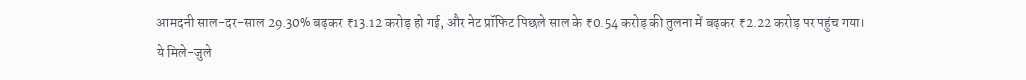आमदनी साल-दर-साल 29.30% बढ़कर ₹13.12 करोड़ हो गई, और नेट प्रॉफिट पिछले साल के ₹0.54 करोड़ की तुलना में बढ़कर ₹2.22 करोड़ पर पहुंच गया।
ये मिले-जुले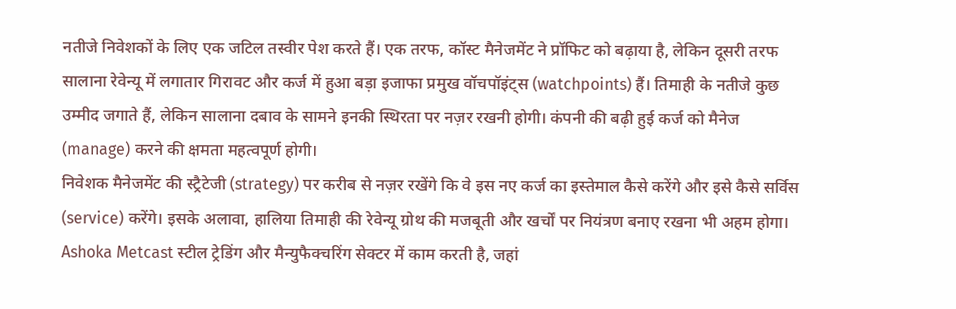नतीजे निवेशकों के लिए एक जटिल तस्वीर पेश करते हैं। एक तरफ, कॉस्ट मैनेजमेंट ने प्रॉफिट को बढ़ाया है, लेकिन दूसरी तरफ सालाना रेवेन्यू में लगातार गिरावट और कर्ज में हुआ बड़ा इजाफा प्रमुख वॉचपॉइंट्स (watchpoints) हैं। तिमाही के नतीजे कुछ उम्मीद जगाते हैं, लेकिन सालाना दबाव के सामने इनकी स्थिरता पर नज़र रखनी होगी। कंपनी की बढ़ी हुई कर्ज को मैनेज (manage) करने की क्षमता महत्वपूर्ण होगी।
निवेशक मैनेजमेंट की स्ट्रैटेजी (strategy) पर करीब से नज़र रखेंगे कि वे इस नए कर्ज का इस्तेमाल कैसे करेंगे और इसे कैसे सर्विस (service) करेंगे। इसके अलावा, हालिया तिमाही की रेवेन्यू ग्रोथ की मजबूती और खर्चों पर नियंत्रण बनाए रखना भी अहम होगा। Ashoka Metcast स्टील ट्रेडिंग और मैन्युफैक्चरिंग सेक्टर में काम करती है, जहां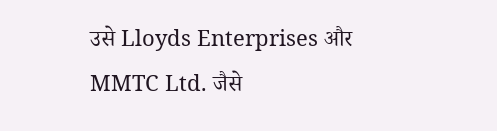उसे Lloyds Enterprises और MMTC Ltd. जैसे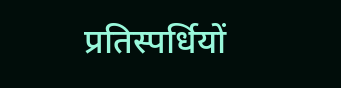प्रतिस्पर्धियों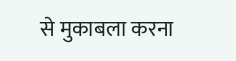से मुकाबला करना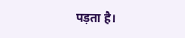पड़ता है।